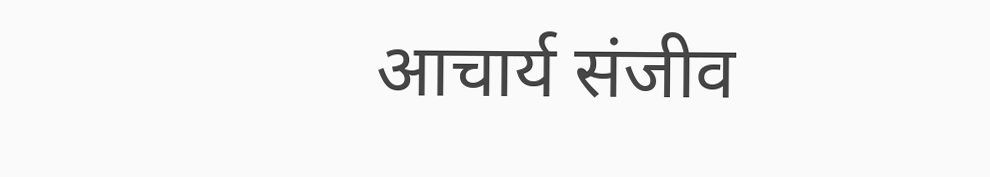आचार्य संजीव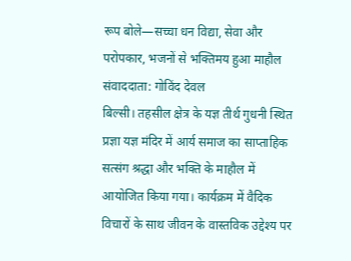रूप बोले—सच्चा धन विद्या, सेवा और परोपकार, भजनों से भक्तिमय हुआ माहौल
संवाददाता: गोविंद देवल
बिल्सी। तहसील क्षेत्र के यज्ञ तीर्थ गुधनी स्थित प्रज्ञा यज्ञ मंदिर में आर्य समाज का साप्ताहिक सत्संग श्रद्धा और भक्ति के माहौल में आयोजित किया गया। कार्यक्रम में वैदिक विचारों के साथ जीवन के वास्तविक उद्देश्य पर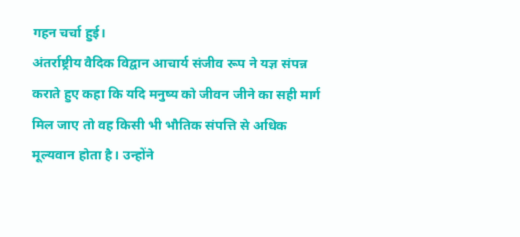गहन चर्चा हुई।
अंतर्राष्ट्रीय वैदिक विद्वान आचार्य संजीव रूप ने यज्ञ संपन्न कराते हुए कहा कि यदि मनुष्य को जीवन जीने का सही मार्ग मिल जाए तो वह किसी भी भौतिक संपत्ति से अधिक मूल्यवान होता है। उन्होंने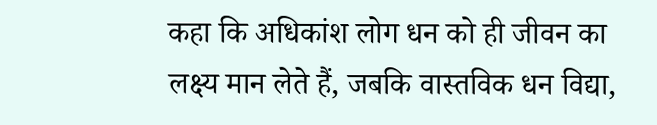कहा कि अधिकांश लोग धन को ही जीवन का लक्ष्य मान लेते हैं, जबकि वास्तविक धन विद्या,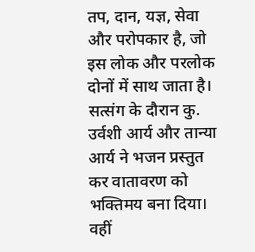तप, दान, यज्ञ, सेवा और परोपकार है, जो इस लोक और परलोक दोनों में साथ जाता है।
सत्संग के दौरान कु. उर्वशी आर्य और तान्या आर्य ने भजन प्रस्तुत कर वातावरण को भक्तिमय बना दिया। वहीं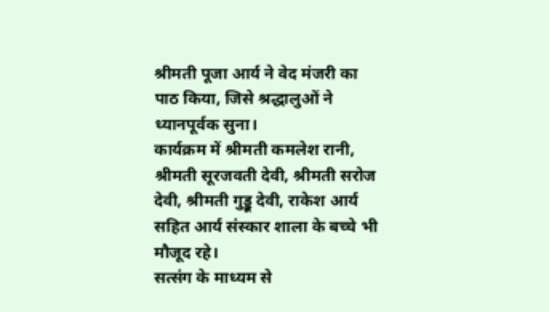श्रीमती पूजा आर्य ने वेद मंजरी का पाठ किया, जिसे श्रद्धालुओं ने ध्यानपूर्वक सुना।
कार्यक्रम में श्रीमती कमलेश रानी, श्रीमती सूरजवती देवी, श्रीमती सरोज देवी, श्रीमती गुड्डू देवी, राकेश आर्य सहित आर्य संस्कार शाला के बच्चे भी मौजूद रहे।
सत्संग के माध्यम से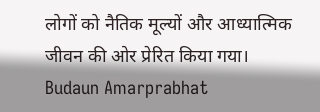लोगों को नैतिक मूल्यों और आध्यात्मिक जीवन की ओर प्रेरित किया गया।
Budaun Amarprabhat